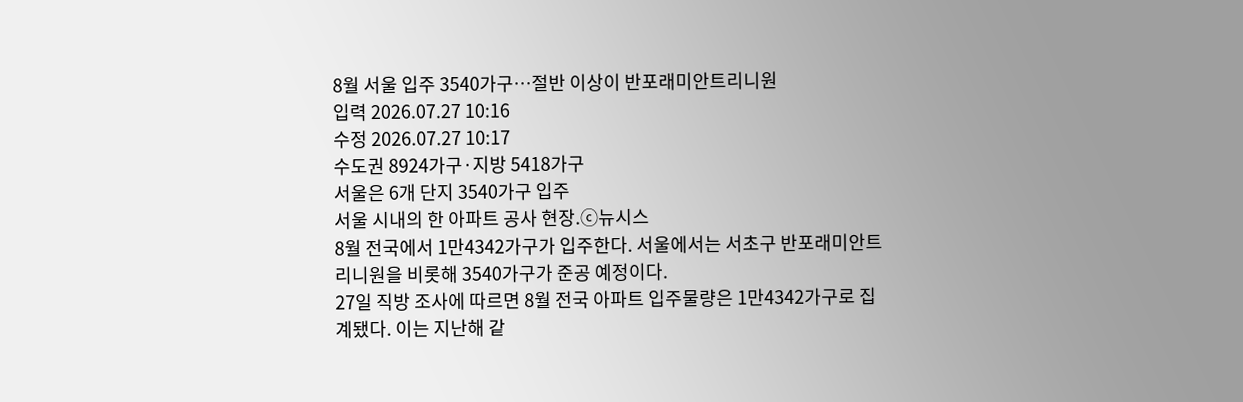8월 서울 입주 3540가구…절반 이상이 반포래미안트리니원
입력 2026.07.27 10:16
수정 2026.07.27 10:17
수도권 8924가구·지방 5418가구
서울은 6개 단지 3540가구 입주
서울 시내의 한 아파트 공사 현장.ⓒ뉴시스
8월 전국에서 1만4342가구가 입주한다. 서울에서는 서초구 반포래미안트리니원을 비롯해 3540가구가 준공 예정이다.
27일 직방 조사에 따르면 8월 전국 아파트 입주물량은 1만4342가구로 집계됐다. 이는 지난해 같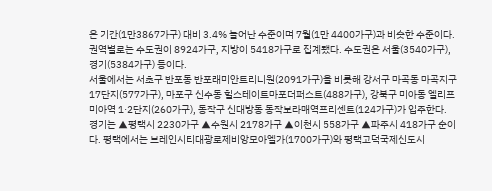은 기간(1만3867가구) 대비 3.4% 늘어난 수준이며 7월(1만 4400가구)과 비슷한 수준이다.
권역별로는 수도권이 8924가구, 지방이 5418가구로 집계됐다. 수도권은 서울(3540가구), 경기(5384가구) 등이다.
서울에서는 서초구 반포동 반포래미안트리니원(2091가구)을 비롯해 강서구 마곡동 마곡지구17단지(577가구), 마포구 신수동 힐스테이트마포더퍼스트(488가구), 강북구 미아동 엘리프미아역 1·2단지(260가구), 동작구 신대방동 동작보라매역프리센트(124가구)가 입주한다.
경기는 ▲평택시 2230가구 ▲수원시 2178가구 ▲이천시 558가구 ▲파주시 418가구 순이다. 평택에서는 브레인시티대광로제비앙모아엘가(1700가구)와 평택고덕국제신도시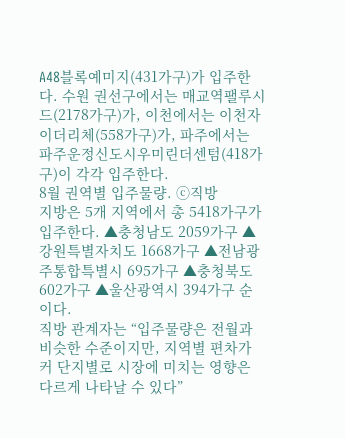A48블록예미지(431가구)가 입주한다. 수원 권선구에서는 매교역팰루시드(2178가구)가, 이천에서는 이천자이더리체(558가구)가, 파주에서는 파주운정신도시우미린더센텀(418가구)이 각각 입주한다.
8월 권역별 입주물량. ⓒ직방
지방은 5개 지역에서 총 5418가구가 입주한다. ▲충청남도 2059가구 ▲강원특별자치도 1668가구 ▲전남광주통합특별시 695가구 ▲충청북도 602가구 ▲울산광역시 394가구 순이다.
직방 관계자는 “입주물량은 전월과 비슷한 수준이지만, 지역별 편차가 커 단지별로 시장에 미치는 영향은 다르게 나타날 수 있다”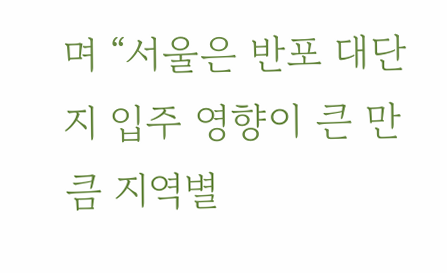며 “서울은 반포 대단지 입주 영향이 큰 만큼 지역별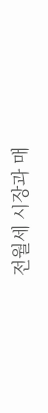전월세 시장과 매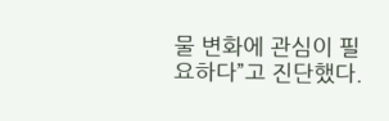물 변화에 관심이 필요하다”고 진단했다.